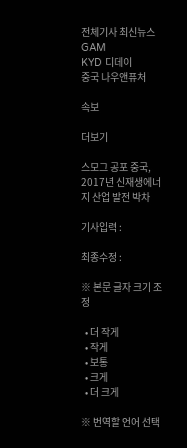전체기사 최신뉴스 GAM
KYD 디데이
중국 나우앤퓨처

속보

더보기

스모그 공포 중국, 2017년 신재생에너지 산업 발전 박차

기사입력 :

최종수정 :

※ 본문 글자 크기 조정

  • 더 작게
  • 작게
  • 보통
  • 크게
  • 더 크게

※ 번역할 언어 선택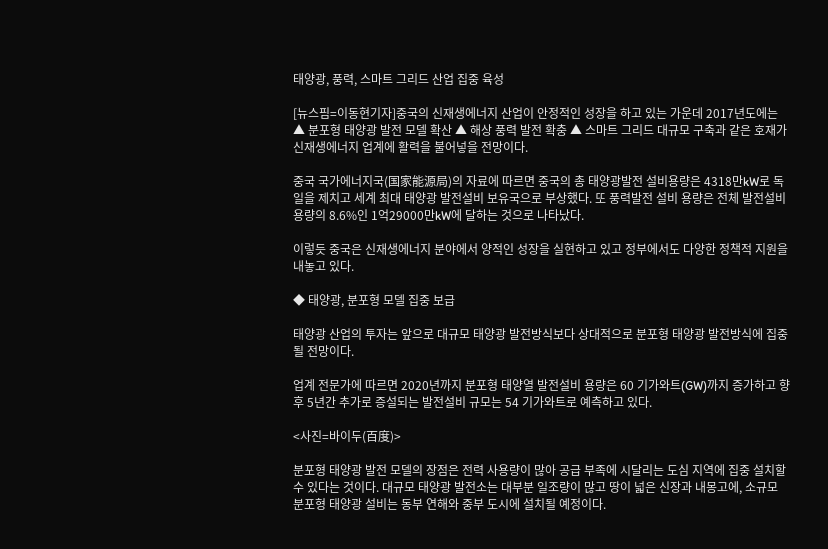태양광, 풍력, 스마트 그리드 산업 집중 육성

[뉴스핌=이동현기자]중국의 신재생에너지 산업이 안정적인 성장을 하고 있는 가운데 2017년도에는 ▲ 분포형 태양광 발전 모델 확산 ▲ 해상 풍력 발전 확충 ▲ 스마트 그리드 대규모 구축과 같은 호재가 신재생에너지 업계에 활력을 불어넣을 전망이다.

중국 국가에너지국(国家能源局)의 자료에 따르면 중국의 총 태양광발전 설비용량은 4318만kW로 독일을 제치고 세계 최대 태양광 발전설비 보유국으로 부상했다. 또 풍력발전 설비 용량은 전체 발전설비용량의 8.6%인 1억29000만kW에 달하는 것으로 나타났다.

이렇듯 중국은 신재생에너지 분야에서 양적인 성장을 실현하고 있고 정부에서도 다양한 정책적 지원을 내놓고 있다.

◆ 태양광, 분포형 모델 집중 보급

태양광 산업의 투자는 앞으로 대규모 태양광 발전방식보다 상대적으로 분포형 태양광 발전방식에 집중될 전망이다.

업계 전문가에 따르면 2020년까지 분포형 태양열 발전설비 용량은 60 기가와트(GW)까지 증가하고 향후 5년간 추가로 증설되는 발전설비 규모는 54 기가와트로 예측하고 있다.

<사진=바이두(百度)>

분포형 태양광 발전 모델의 장점은 전력 사용량이 많아 공급 부족에 시달리는 도심 지역에 집중 설치할 수 있다는 것이다. 대규모 태양광 발전소는 대부분 일조량이 많고 땅이 넓은 신장과 내몽고에, 소규모 분포형 태양광 설비는 동부 연해와 중부 도시에 설치될 예정이다.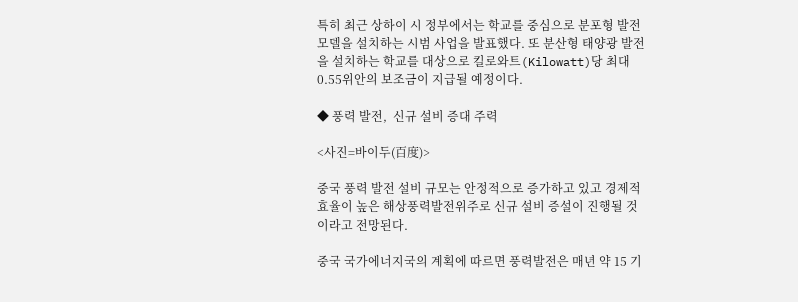특히 최근 상하이 시 정부에서는 학교를 중심으로 분포형 발전 모델을 설치하는 시범 사업을 발표했다. 또 분산형 태양광 발전을 설치하는 학교를 대상으로 킬로와트(Kilowatt)당 최대 0.55위안의 보조금이 지급될 예정이다.

◆ 풍력 발전,  신규 설비 증대 주력

<사진=바이두(百度)>

중국 풍력 발전 설비 규모는 안정적으로 증가하고 있고 경제적 효율이 높은 해상풍력발전위주로 신규 설비 증설이 진행될 것이라고 전망된다.

중국 국가에너지국의 계획에 따르면 풍력발전은 매년 약 15 기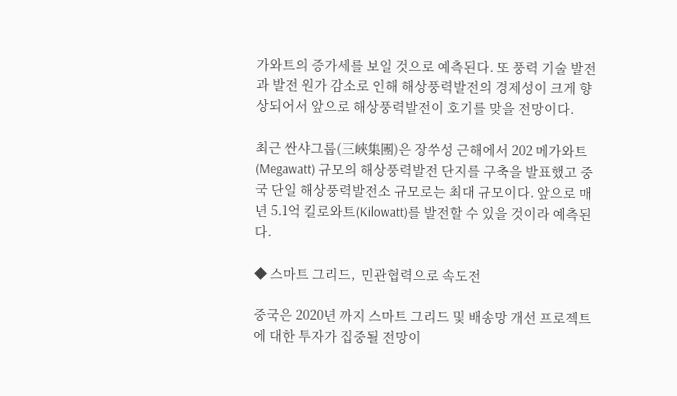가와트의 증가세를 보일 것으로 예측된다. 또 풍력 기술 발전과 발전 원가 감소로 인해 해상풍력발전의 경제성이 크게 향상되어서 앞으로 해상풍력발전이 호기를 맞을 전망이다.

최근 싼샤그룹(三峽集團)은 장쑤성 근해에서 202 메가와트(Megawatt) 규모의 해상풍력발전 단지를 구축을 발표했고 중국 단일 해상풍력발전소 규모로는 최대 규모이다. 앞으로 매년 5.1억 킬로와트(Kilowatt)를 발전할 수 있을 것이라 예측된다.

◆ 스마트 그리드,  민관협력으로 속도전

중국은 2020년 까지 스마트 그리드 및 배송망 개선 프로젝트에 대한 투자가 집중될 전망이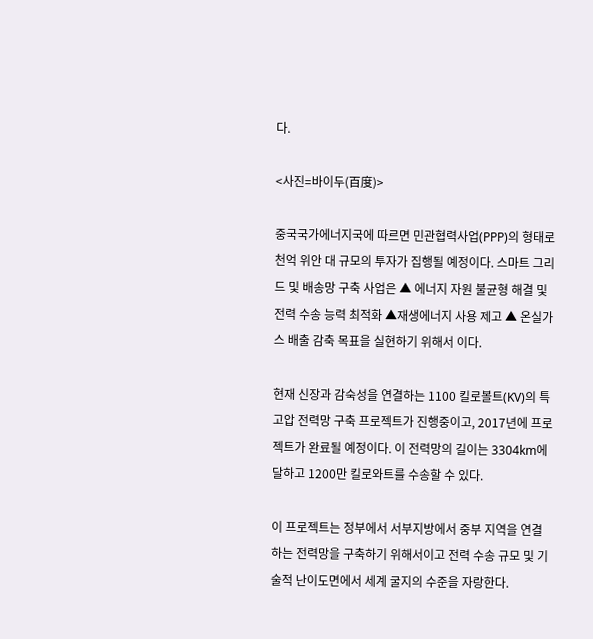다.

<사진=바이두(百度)>

중국국가에너지국에 따르면 민관협력사업(PPP)의 형태로 천억 위안 대 규모의 투자가 집행될 예정이다. 스마트 그리드 및 배송망 구축 사업은 ▲ 에너지 자원 불균형 해결 및 전력 수송 능력 최적화 ▲재생에너지 사용 제고 ▲ 온실가스 배출 감축 목표을 실현하기 위해서 이다.

현재 신장과 감숙성을 연결하는 1100 킬로볼트(KV)의 특고압 전력망 구축 프로젝트가 진행중이고, 2017년에 프로젝트가 완료될 예정이다. 이 전력망의 길이는 3304km에 달하고 1200만 킬로와트를 수송할 수 있다.

이 프로젝트는 정부에서 서부지방에서 중부 지역을 연결하는 전력망을 구축하기 위해서이고 전력 수송 규모 및 기술적 난이도면에서 세계 굴지의 수준을 자랑한다.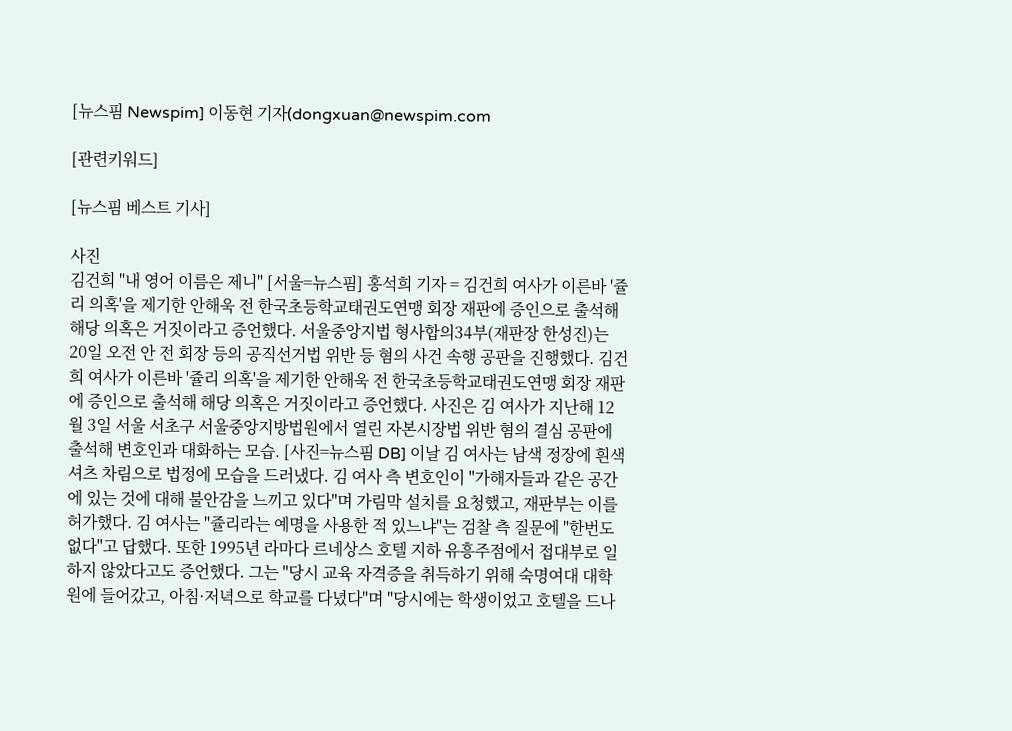[뉴스핌 Newspim] 이동현 기자(dongxuan@newspim.com

[관련키워드]

[뉴스핌 베스트 기사]

사진
김건희 "내 영어 이름은 제니" [서울=뉴스핌] 홍석희 기자 = 김건희 여사가 이른바 '쥴리 의혹'을 제기한 안해욱 전 한국초등학교태권도연맹 회장 재판에 증인으로 출석해 해당 의혹은 거짓이라고 증언했다. 서울중앙지법 형사합의34부(재판장 한성진)는 20일 오전 안 전 회장 등의 공직선거법 위반 등 혐의 사건 속행 공판을 진행했다. 김건희 여사가 이른바 '쥴리 의혹'을 제기한 안해욱 전 한국초등학교태권도연맹 회장 재판에 증인으로 출석해 해당 의혹은 거짓이라고 증언했다. 사진은 김 여사가 지난해 12월 3일 서울 서초구 서울중앙지방법원에서 열린 자본시장법 위반 혐의 결심 공판에 출석해 변호인과 대화하는 모습. [사진=뉴스핌 DB] 이날 김 여사는 남색 정장에 흰색 셔츠 차림으로 법정에 모습을 드러냈다. 김 여사 측 변호인이 "가해자들과 같은 공간에 있는 것에 대해 불안감을 느끼고 있다"며 가림막 설치를 요청했고, 재판부는 이를 허가했다. 김 여사는 "쥴리라는 예명을 사용한 적 있느냐"는 검찰 측 질문에 "한번도 없다"고 답했다. 또한 1995년 라마다 르네상스 호텔 지하 유흥주점에서 접대부로 일하지 않았다고도 증언했다. 그는 "당시 교육 자격증을 취득하기 위해 숙명여대 대학원에 들어갔고, 아침·저녁으로 학교를 다녔다"며 "당시에는 학생이었고 호텔을 드나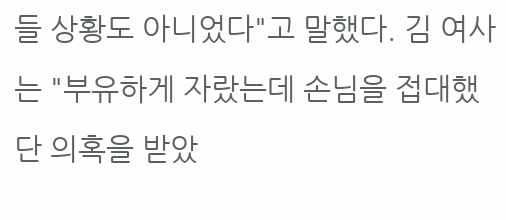들 상황도 아니었다"고 말했다. 김 여사는 "부유하게 자랐는데 손님을 접대했단 의혹을 받았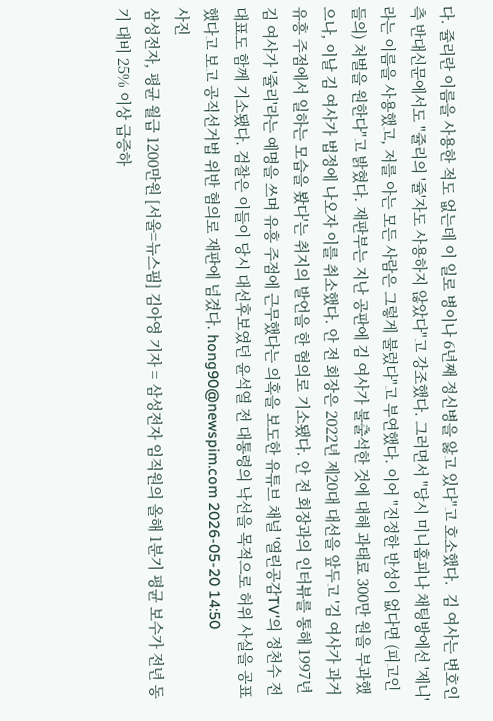다. 쥴리란 이름을 사용한 적도 없는데 이 일로 병이나 6년째 정신병을 앓고 있다"고 호소했다.  김 여사는 변호인 측 반대신문에서도 "쥴리의 '쥴'자도 사용하지 않았다"고 강조했다. 그러면서 "당시 미니홈피나 채팅방에선 '제니'라는 이름을 사용했고, 저를 아는 모든 사람은 그렇게 불렀다"고 부연했다. 이어 "진정한 반성이 없다면 (피고인들의) 처벌을 원한다"고 밝혔다. 재판부는 지난 공판에 김 여사가 불출석한 것에 대해 과태료 300만 원을 부과했으나, 이날 김 여사가 법정에 나오자 이를 취소했다. 안 전 회장은 2022년 제20대 대선을 앞두고 '김 여사가 과거 유흥 주점에서 일하는 모습을 봤다'는 취지의 발언을 한 혐의로 기소됐다. 안 전 회장과의 인터뷰를 통해 1997년 김 여사가 '쥴리'라는 예명을 쓰며 유흥 주점에 근무했다는 의혹을 보도한 유튜브 채널 '열린공감TV'의 정천수 전 대표도 함께 기소됐다. 검찰은 이들이 당시 대선후보였던 윤석열 전 대통령의 낙선을 목적으로 허위 사실을 공표했다고 보고 공직선거법 위반 혐의로 재판에 넘겼다. hong90@newspim.com 2026-05-20 14:50
사진
삼성전자, 평균 월급 1200만원 [서울=뉴스핌] 김아영 기자 = 삼성전자 임직원의 올해 1분기 평균 보수가 전년 동기 대비 25% 이상 급증하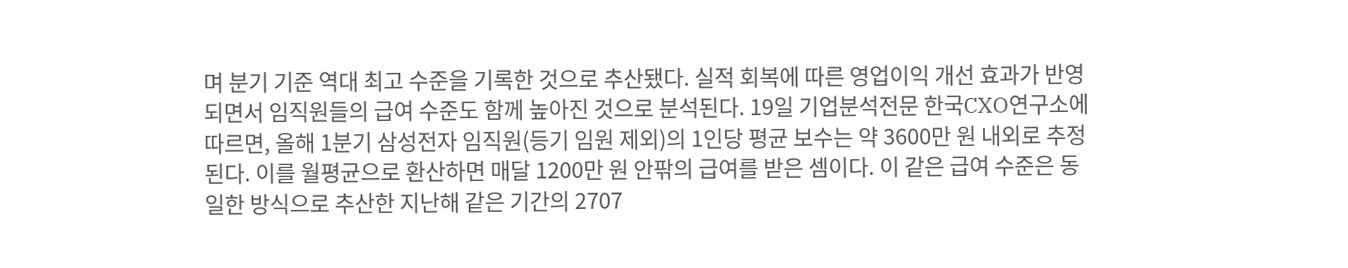며 분기 기준 역대 최고 수준을 기록한 것으로 추산됐다. 실적 회복에 따른 영업이익 개선 효과가 반영되면서 임직원들의 급여 수준도 함께 높아진 것으로 분석된다. 19일 기업분석전문 한국CXO연구소에 따르면, 올해 1분기 삼성전자 임직원(등기 임원 제외)의 1인당 평균 보수는 약 3600만 원 내외로 추정된다. 이를 월평균으로 환산하면 매달 1200만 원 안팎의 급여를 받은 셈이다. 이 같은 급여 수준은 동일한 방식으로 추산한 지난해 같은 기간의 2707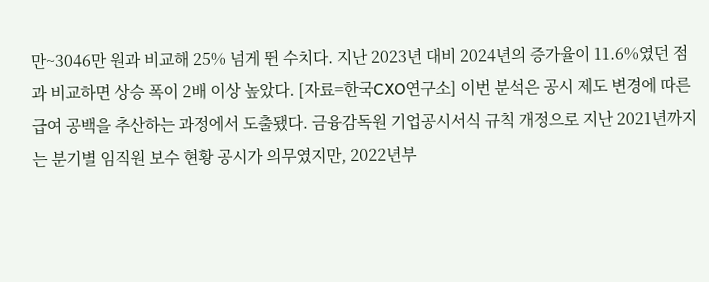만~3046만 원과 비교해 25% 넘게 뛴 수치다. 지난 2023년 대비 2024년의 증가율이 11.6%였던 점과 비교하면 상승 폭이 2배 이상 높았다. [자료=한국CXO연구소] 이번 분석은 공시 제도 변경에 따른 급여 공백을 추산하는 과정에서 도출됐다. 금융감독원 기업공시서식 규칙 개정으로 지난 2021년까지는 분기별 임직원 보수 현황 공시가 의무였지만, 2022년부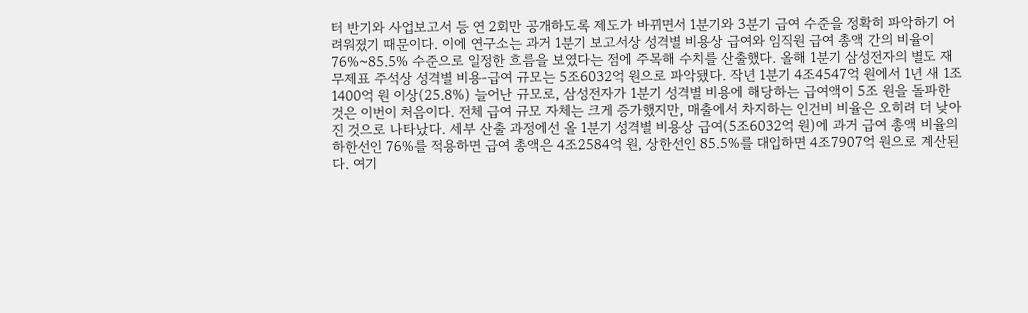터 반기와 사업보고서 등 연 2회만 공개하도록 제도가 바뀌면서 1분기와 3분기 급여 수준을 정확히 파악하기 어려워졌기 때문이다. 이에 연구소는 과거 1분기 보고서상 성격별 비용상 급여와 임직원 급여 총액 간의 비율이 76%~85.5% 수준으로 일정한 흐름을 보였다는 점에 주목해 수치를 산출했다. 올해 1분기 삼성전자의 별도 재무제표 주석상 성격별 비용-급여 규모는 5조6032억 원으로 파악됐다. 작년 1분기 4조4547억 원에서 1년 새 1조1400억 원 이상(25.8%) 늘어난 규모로, 삼성전자가 1분기 성격별 비용에 해당하는 급여액이 5조 원을 돌파한 것은 이번이 처음이다. 전체 급여 규모 자체는 크게 증가했지만, 매출에서 차지하는 인건비 비율은 오히려 더 낮아진 것으로 나타났다. 세부 산출 과정에선 올 1분기 성격별 비용상 급여(5조6032억 원)에 과거 급여 총액 비율의 하한선인 76%를 적용하면 급여 총액은 4조2584억 원, 상한선인 85.5%를 대입하면 4조7907억 원으로 계산된다. 여기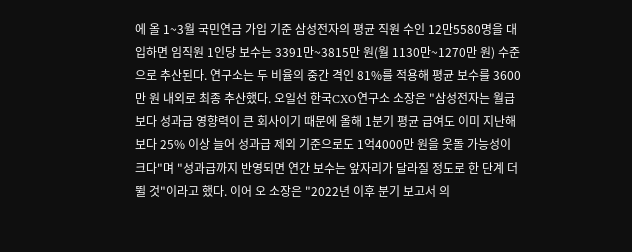에 올 1~3월 국민연금 가입 기준 삼성전자의 평균 직원 수인 12만5580명을 대입하면 임직원 1인당 보수는 3391만~3815만 원(월 1130만~1270만 원) 수준으로 추산된다. 연구소는 두 비율의 중간 격인 81%를 적용해 평균 보수를 3600만 원 내외로 최종 추산했다. 오일선 한국CXO연구소 소장은 "삼성전자는 월급보다 성과급 영향력이 큰 회사이기 때문에 올해 1분기 평균 급여도 이미 지난해보다 25% 이상 늘어 성과급 제외 기준으로도 1억4000만 원을 웃돌 가능성이 크다"며 "성과급까지 반영되면 연간 보수는 앞자리가 달라질 정도로 한 단계 더 뛸 것"이라고 했다. 이어 오 소장은 "2022년 이후 분기 보고서 의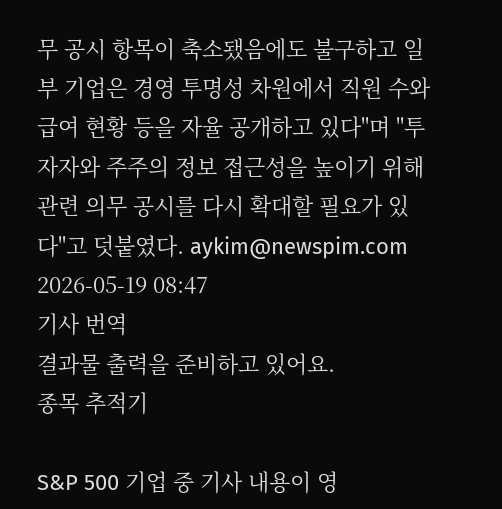무 공시 항목이 축소됐음에도 불구하고 일부 기업은 경영 투명성 차원에서 직원 수와 급여 현황 등을 자율 공개하고 있다"며 "투자자와 주주의 정보 접근성을 높이기 위해 관련 의무 공시를 다시 확대할 필요가 있다"고 덧붙였다. aykim@newspim.com 2026-05-19 08:47
기사 번역
결과물 출력을 준비하고 있어요.
종목 추적기

S&P 500 기업 중 기사 내용이 영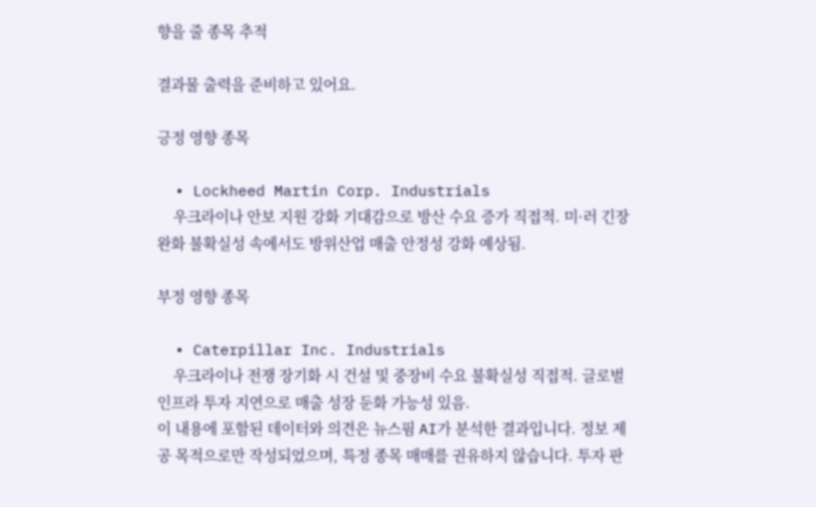향을 줄 종목 추적

결과물 출력을 준비하고 있어요.

긍정 영향 종목

  • Lockheed Martin Corp. Industrials
    우크라이나 안보 지원 강화 기대감으로 방산 수요 증가 직접적. 미·러 긴장 완화 불확실성 속에서도 방위산업 매출 안정성 강화 예상됨.

부정 영향 종목

  • Caterpillar Inc. Industrials
    우크라이나 전쟁 장기화 시 건설 및 중장비 수요 불확실성 직접적. 글로벌 인프라 투자 지연으로 매출 성장 둔화 가능성 있음.
이 내용에 포함된 데이터와 의견은 뉴스핌 AI가 분석한 결과입니다. 정보 제공 목적으로만 작성되었으며, 특정 종목 매매를 권유하지 않습니다. 투자 판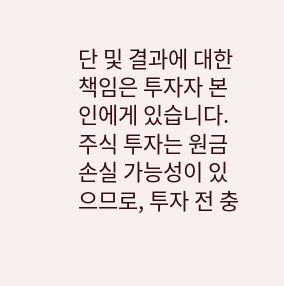단 및 결과에 대한 책임은 투자자 본인에게 있습니다. 주식 투자는 원금 손실 가능성이 있으므로, 투자 전 충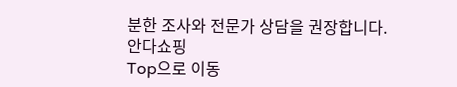분한 조사와 전문가 상담을 권장합니다.
안다쇼핑
Top으로 이동